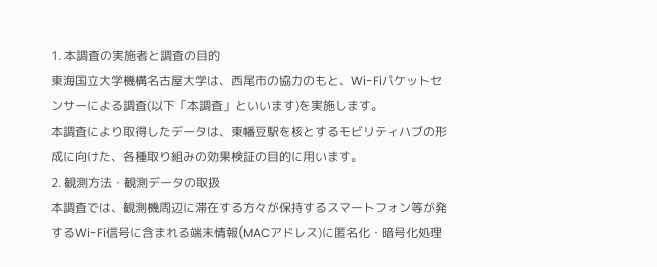1. 本調査の実施者と調査の目的
東海国立大学機構名古屋大学は、西尾市の協力のもと、Wi-Fiパケットセンサーによる調査(以下「本調査」といいます)を実施します。
本調査により取得したデータは、東幡豆駅を核とするモビリティハブの形成に向けた、各種取り組みの効果検証の目的に用います。
2. 観測方法・観測データの取扱
本調査では、観測機周辺に滞在する方々が保持するスマートフォン等が発するWi-Fi信号に含まれる端末情報(MACアドレス)に匿名化・暗号化処理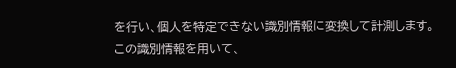を行い、個人を特定できない識別情報に変換して計測します。
この識別情報を用いて、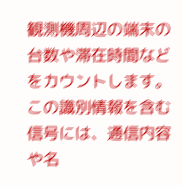観測機周辺の端末の台数や滞在時間などをカウントします。
この識別情報を含む信号には、通信内容や名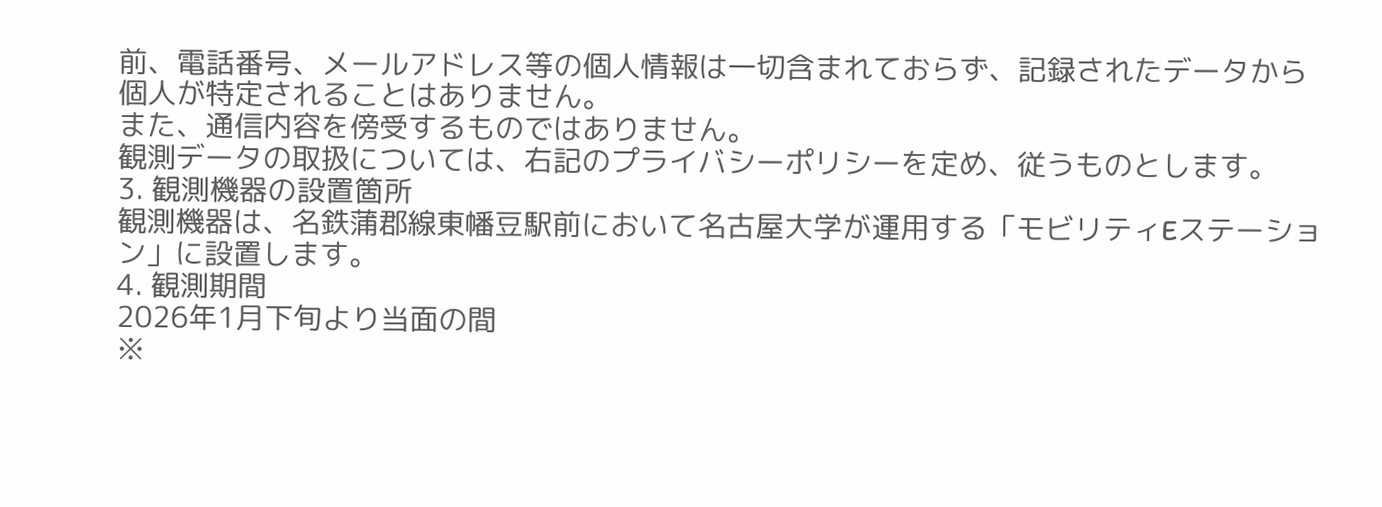前、電話番号、メールアドレス等の個人情報は一切含まれておらず、記録されたデータから個人が特定されることはありません。
また、通信内容を傍受するものではありません。
観測データの取扱については、右記のプライバシーポリシーを定め、従うものとします。
3. 観測機器の設置箇所
観測機器は、名鉄蒲郡線東幡豆駅前において名古屋大学が運用する「モビリティEステーション」に設置します。
4. 観測期間
2026年1月下旬より当面の間
※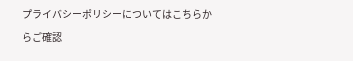プライバシーポリシーについてはこちらからご確認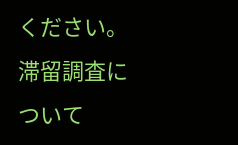ください。
滞留調査について